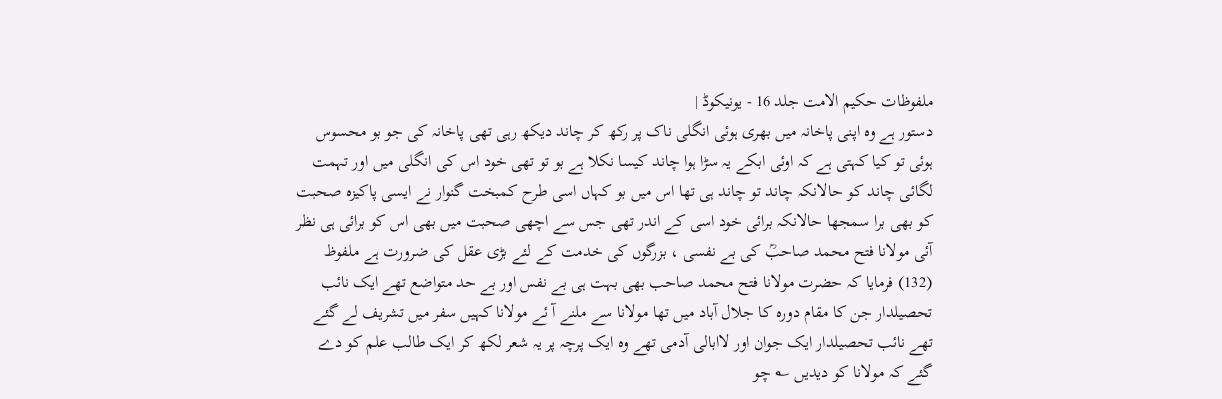ملفوظات حکیم الامت جلد 16 - یونیکوڈ |
دستور ہے وہ اپنی پاخانہ میں بھری ہوئی انگلی ناک پر رکھ کر چاند دیکھ رہی تھی پاخانہ کی جو بو محسوس ہوئی تو کیا کہتی ہے کہ اوئی ابکے یہ سڑا ہوا چاند کیسا نکلا ہے بو تو تھی خود اس کی انگلی میں اور تہمت لگائی چاند کو حالانکہ چاند تو چاند ہی تھا اس میں بو کہاں اسی طرح کمبخت گنوار نے ایسی پاکیزہ صحبت کو بھی برا سمجھا حالانکہ برائی خود اسی کے اندر تھی جس سے اچھی صحبت میں بھی اس کو برائی ہی نظر آئی مولانا فتح محمد صاحبؒ کی بے نفسی ، بزرگوں کی خدمت کے لئے بڑی عقل کی ضرورت ہے ملفوظ (132) فرمایا کہ حضرت مولانا فتح محمد صاحب بھی بہت ہی بے نفس اور بے حد متواضع تھے ایک نائب تحصیلدار جن کا مقام دورہ کا جلال آباد میں تھا مولانا سے ملنے آ ئے مولانا کہیں سفر میں تشریف لے گئے تھے نائب تحصیلدار ایک جوان اور لاابالی آدمی تھے وہ ایک پرچہ پر یہ شعر لکھ کر ایک طالب علم کو دے گئے کہ مولانا کو دیدیں ؎ چو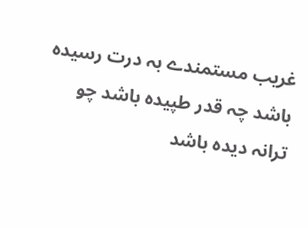غریب مستمندے بہ درت رسیدہ باشد چہ قدر طپیدہ باشد چو ترانہ دیدہ باشد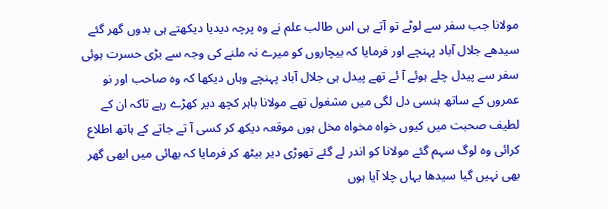مولانا جب سفر سے لوٹے تو آتے ہی اس طالب علم نے وہ پرچہ دیدیا دیکھتے ہی بدوں گھر گئے سیدھے جلال آباد پہنچے اور فرمایا کہ بیچاروں کو میرے نہ ملنے کی وجہ سے بڑی حسرت ہوئی سفر سے پیدل چلے ہوئے آ ئے تھے پیدل ہی جلال آباد پہنچے وہاں دیکھا کہ وہ صاحب اور نو عمروں کے ساتھ ہنسی دل لگی میں مشغول تھے مولانا باہر کچھ دیر کھڑے رہے تاکہ ان کے لطیف صحبت میں کیوں خواہ مخواہ مخل ہوں موقعہ دیکھ کر کسی آ تے جاتے کے ہاتھ اطلاع کرائی وہ لوگ سہم گئے مولانا کو اندر لے گئے تھوڑی دیر بیٹھ کر فرمایا کہ بھائی میں ابھی گھر بھی نہیں گیا سیدھا یہاں چلا آیا ہوں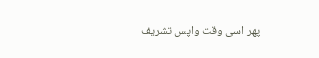پھر اسی وقت واپس تشریف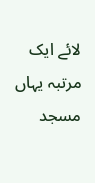لائے ایک مرتبہ یہاں مسجد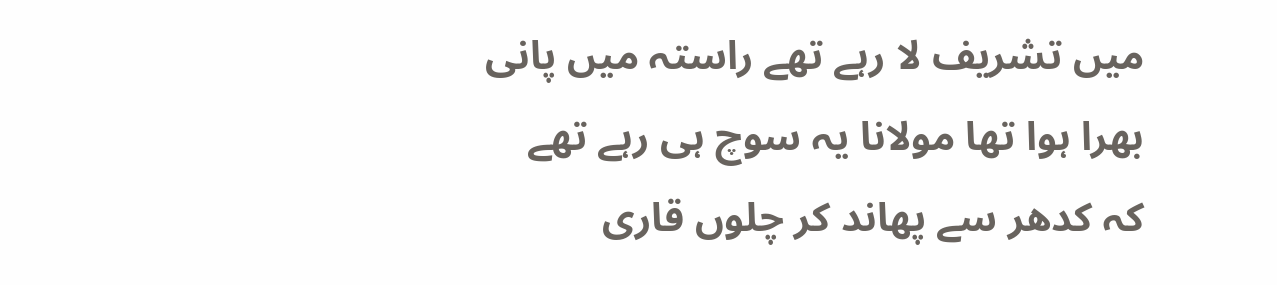میں تشریف لا رہے تھے راستہ میں پانی بھرا ہوا تھا مولانا یہ سوچ ہی رہے تھے کہ کدھر سے پھاند کر چلوں قاری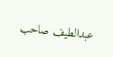عبدالطیف صاحب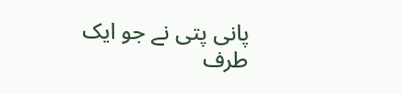پانی پتی نے جو ایک طرف